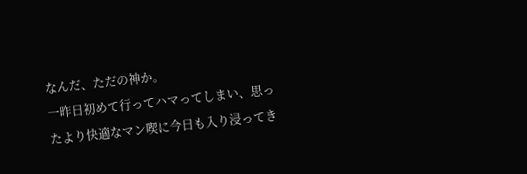なんだ、ただの神か。
一昨日初めて行ってハマってしまい、思ったより快適なマン喫に今日も入り浸ってき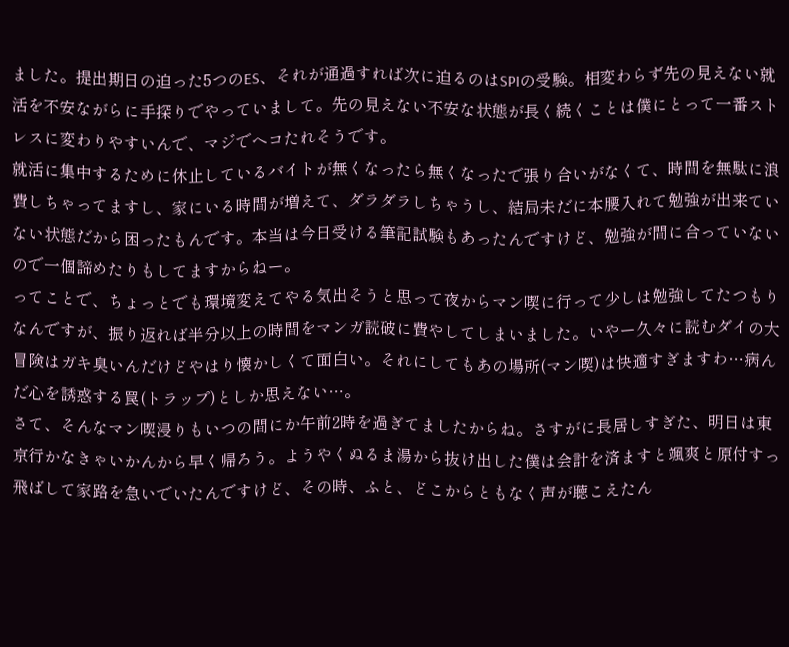ました。提出期日の迫った5つのES、それが通過すれば次に迫るのはSPIの受験。相変わらず先の見えない就活を不安ながらに手探りでやっていまして。先の見えない不安な状態が長く続くことは僕にとって一番ストレスに変わりやすいんで、マジでヘコたれそうです。
就活に集中するために休止しているバイトが無くなったら無くなったで張り合いがなくて、時間を無駄に浪費しちゃってますし、家にいる時間が増えて、ダラダラしちゃうし、結局未だに本腰入れて勉強が出来ていない状態だから困ったもんです。本当は今日受ける筆記試験もあったんですけど、勉強が間に合っていないので一個諦めたりもしてますからねー。
ってことで、ちょっとでも環境変えてやる気出そうと思って夜からマン喫に行って少しは勉強してたつもりなんですが、振り返れば半分以上の時間をマンガ読破に費やしてしまいました。いやー久々に読むダイの大冒険はガキ臭いんだけどやはり懐かしくて面白い。それにしてもあの場所(マン喫)は快適すぎますわ…病んだ心を誘惑する罠(トラップ)としか思えない…。
さて、そんなマン喫浸りもいつの間にか午前2時を過ぎてましたからね。さすがに長居しすぎた、明日は東京行かなきゃいかんから早く帰ろう。ようやくぬるま湯から抜け出した僕は会計を済ますと颯爽と原付すっ飛ばして家路を急いでいたんですけど、その時、ふと、どこからともなく声が聴こえたん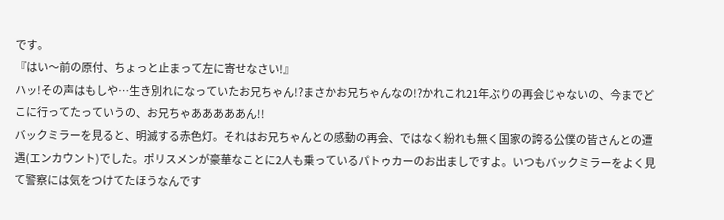です。
『はい〜前の原付、ちょっと止まって左に寄せなさい!』
ハッ!その声はもしや…生き別れになっていたお兄ちゃん!?まさかお兄ちゃんなの!?かれこれ21年ぶりの再会じゃないの、今までどこに行ってたっていうの、お兄ちゃあああああん!!
バックミラーを見ると、明滅する赤色灯。それはお兄ちゃんとの感動の再会、ではなく紛れも無く国家の誇る公僕の皆さんとの遭遇(エンカウント)でした。ポリスメンが豪華なことに2人も乗っているパトゥカーのお出ましですよ。いつもバックミラーをよく見て警察には気をつけてたほうなんです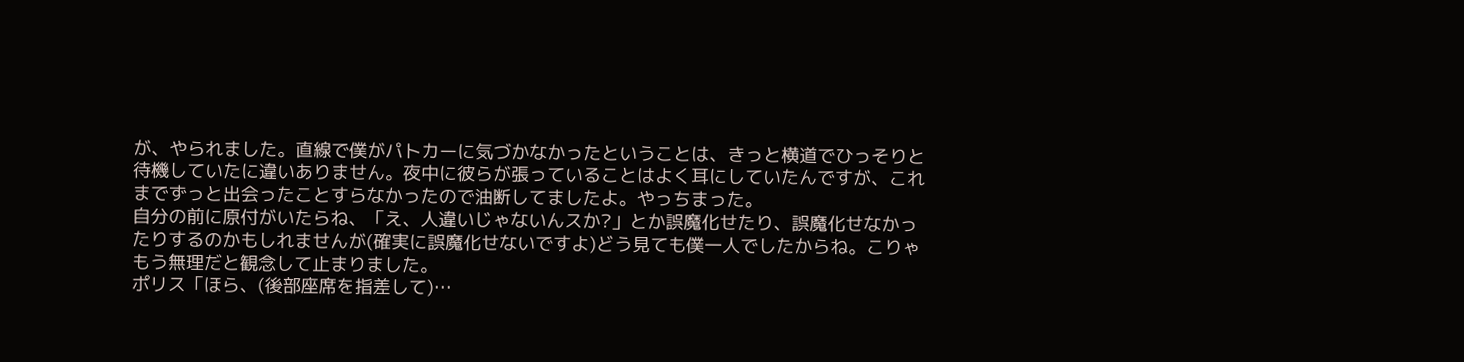が、やられました。直線で僕がパトカーに気づかなかったということは、きっと横道でひっそりと待機していたに違いありません。夜中に彼らが張っていることはよく耳にしていたんですが、これまでずっと出会ったことすらなかったので油断してましたよ。やっちまった。
自分の前に原付がいたらね、「え、人違いじゃないんスか?」とか誤魔化せたり、誤魔化せなかったりするのかもしれませんが(確実に誤魔化せないですよ)どう見ても僕一人でしたからね。こりゃもう無理だと観念して止まりました。
ポリス「ほら、(後部座席を指差して)…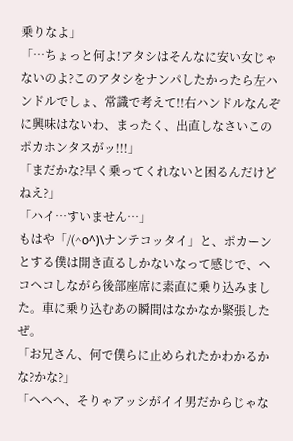乗りなよ」
「…ちょっと何よ!アタシはそんなに安い女じゃないのよ?このアタシをナンパしたかったら左ハンドルでしょ、常識で考えて!!右ハンドルなんぞに興味はないわ、まったく、出直しなさいこのポカホンタスがッ!!!」
「まだかな?早く乗ってくれないと困るんだけどねえ?」
「ハイ…すいません…」
もはや「/(^o^)\ナンテコッタイ」と、ポカーンとする僕は開き直るしかないなって感じで、ヘコヘコしながら後部座席に素直に乗り込みました。車に乗り込むあの瞬間はなかなか緊張したぜ。
「お兄さん、何で僕らに止められたかわかるかな?かな?」
「ヘヘヘ、そりゃアッシがイイ男だからじゃな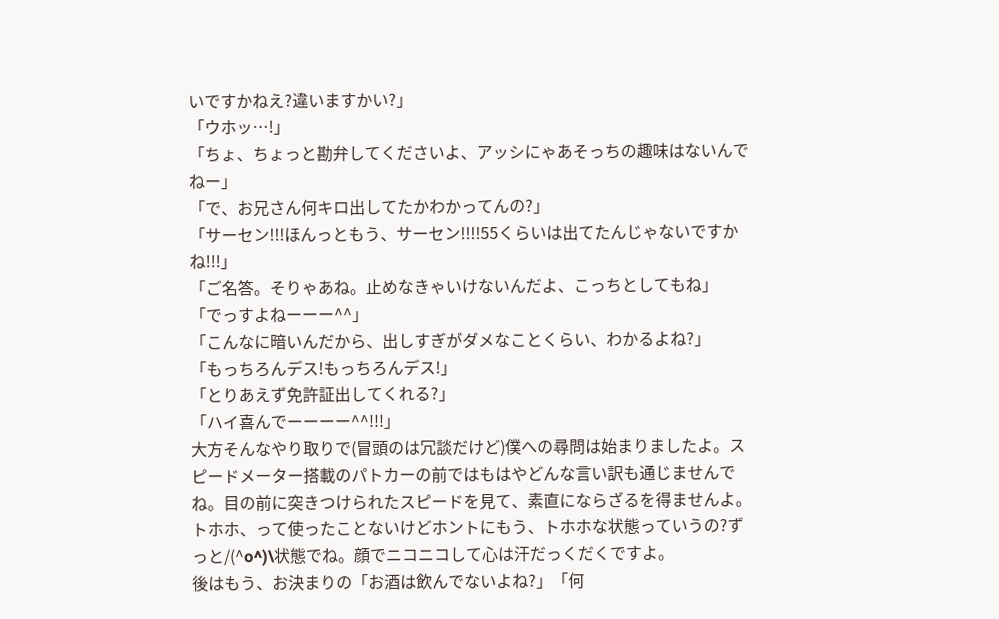いですかねえ?違いますかい?」
「ウホッ…!」
「ちょ、ちょっと勘弁してくださいよ、アッシにゃあそっちの趣味はないんでねー」
「で、お兄さん何キロ出してたかわかってんの?」
「サーセン!!!ほんっともう、サーセン!!!!55くらいは出てたんじゃないですかね!!!」
「ご名答。そりゃあね。止めなきゃいけないんだよ、こっちとしてもね」
「でっすよねーーー^^」
「こんなに暗いんだから、出しすぎがダメなことくらい、わかるよね?」
「もっちろんデス!もっちろんデス!」
「とりあえず免許証出してくれる?」
「ハイ喜んでーーーー^^!!!」
大方そんなやり取りで(冒頭のは冗談だけど)僕への尋問は始まりましたよ。スピードメーター搭載のパトカーの前ではもはやどんな言い訳も通じませんでね。目の前に突きつけられたスピードを見て、素直にならざるを得ませんよ。トホホ、って使ったことないけどホントにもう、トホホな状態っていうの?ずっと/(^o^)\状態でね。顔でニコニコして心は汗だっくだくですよ。
後はもう、お決まりの「お酒は飲んでないよね?」「何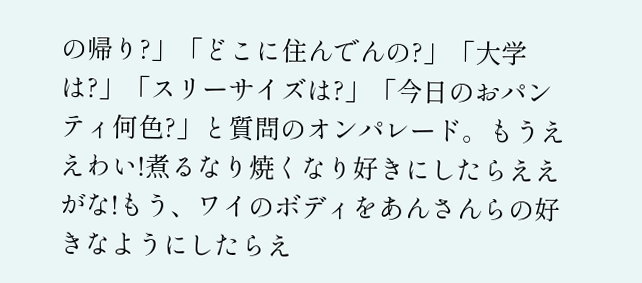の帰り?」「どこに住んでんの?」「大学は?」「スリーサイズは?」「今日のおパンティ何色?」と質問のオンパレード。もうええわい!煮るなり焼くなり好きにしたらええがな!もう、ワイのボディをあんさんらの好きなようにしたらえ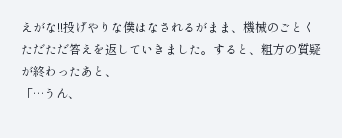えがな!!投げやりな僕はなされるがまま、機械のごとくただただ答えを返していきました。すると、粗方の質疑が終わったあと、
「…うん、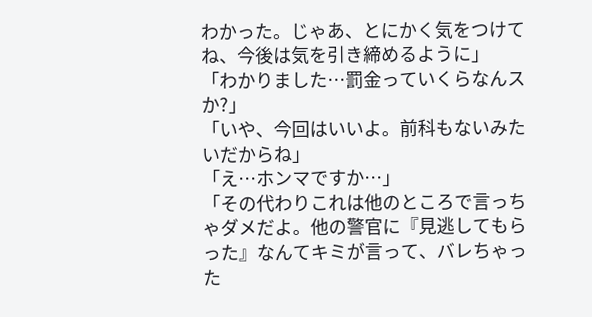わかった。じゃあ、とにかく気をつけてね、今後は気を引き締めるように」
「わかりました…罰金っていくらなんスか?」
「いや、今回はいいよ。前科もないみたいだからね」
「え…ホンマですか…」
「その代わりこれは他のところで言っちゃダメだよ。他の警官に『見逃してもらった』なんてキミが言って、バレちゃった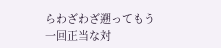らわざわざ遡ってもう一回正当な対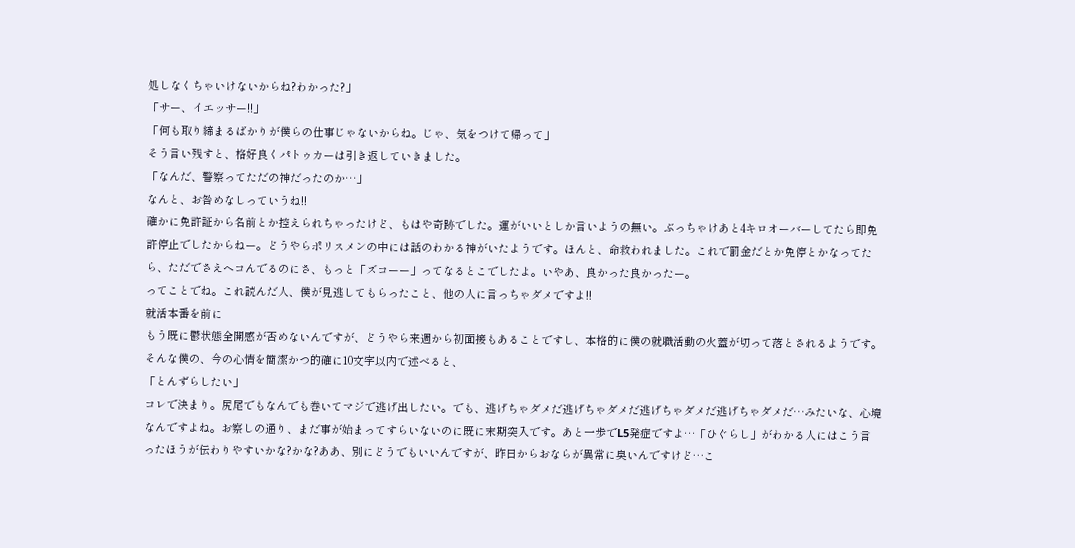処しなくちゃいけないからね?わかった?」
「サー、イエッサー!!」
「何も取り締まるばかりが僕らの仕事じゃないからね。じゃ、気をつけて帰って」
そう言い残すと、格好良くパトゥカーは引き返していきました。
「なんだ、警察ってただの神だったのか…」
なんと、お咎めなしっていうね!!
確かに免許証から名前とか控えられちゃったけど、もはや奇跡でした。運がいいとしか言いようの無い。ぶっちゃけあと4キロオーバーしてたら即免許停止でしたからねー。どうやらポリスメンの中には話のわかる神がいたようです。ほんと、命救われました。これで罰金だとか免停とかなってたら、ただでさえヘコんでるのにさ、もっと「ズコーー」ってなるとこでしたよ。いやあ、良かった良かったー。
ってことでね。これ読んだ人、僕が見逃してもらったこと、他の人に言っちゃダメですよ!!
就活本番を前に
もう既に鬱状態全開感が否めないんですが、どうやら来週から初面接もあることですし、本格的に僕の就職活動の火蓋が切って落とされるようです。
そんな僕の、今の心情を簡潔かつ的確に10文字以内で述べると、
「とんずらしたい」
コレで決まり。尻尾でもなんでも巻いてマジで逃げ出したい。でも、逃げちゃダメだ逃げちゃダメだ逃げちゃダメだ逃げちゃダメだ…みたいな、心境なんですよね。お察しの通り、まだ事が始まってすらいないのに既に末期突入です。あと一歩でL5発症ですよ…「ひぐらし」がわかる人にはこう言ったほうが伝わりやすいかな?かな?ああ、別にどうでもいいんですが、昨日からおならが異常に臭いんですけど…こ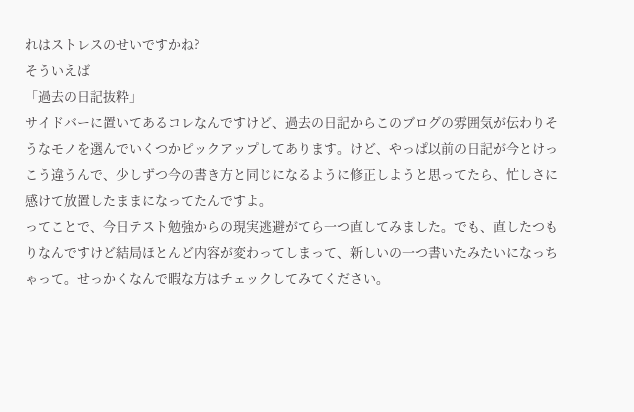れはストレスのせいですかね?
そういえば
「過去の日記抜粋」
サイドバーに置いてあるコレなんですけど、過去の日記からこのブログの雰囲気が伝わりそうなモノを選んでいくつかピックアップしてあります。けど、やっぱ以前の日記が今とけっこう違うんで、少しずつ今の書き方と同じになるように修正しようと思ってたら、忙しさに感けて放置したままになってたんですよ。
ってことで、今日テスト勉強からの現実逃避がてら一つ直してみました。でも、直したつもりなんですけど結局ほとんど内容が変わってしまって、新しいの一つ書いたみたいになっちゃって。せっかくなんで暇な方はチェックしてみてください。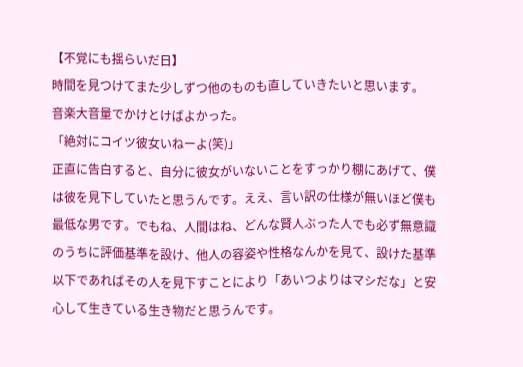【不覚にも揺らいだ日】
時間を見つけてまた少しずつ他のものも直していきたいと思います。
音楽大音量でかけとけばよかった。
「絶対にコイツ彼女いねーよ(笑)」
正直に告白すると、自分に彼女がいないことをすっかり棚にあげて、僕は彼を見下していたと思うんです。ええ、言い訳の仕様が無いほど僕も最低な男です。でもね、人間はね、どんな賢人ぶった人でも必ず無意識のうちに評価基準を設け、他人の容姿や性格なんかを見て、設けた基準以下であればその人を見下すことにより「あいつよりはマシだな」と安心して生きている生き物だと思うんです。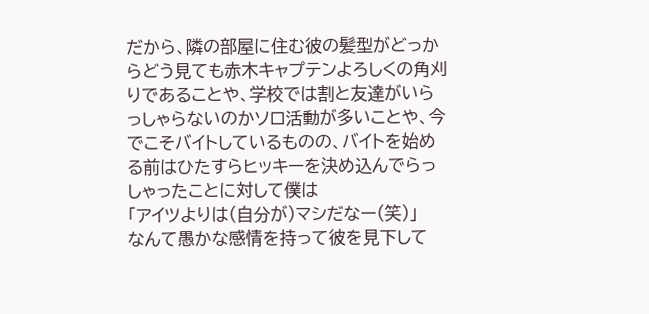だから、隣の部屋に住む彼の髪型がどっからどう見ても赤木キャプテンよろしくの角刈りであることや、学校では割と友達がいらっしゃらないのかソロ活動が多いことや、今でこそバイトしているものの、バイトを始める前はひたすらヒッキーを決め込んでらっしゃったことに対して僕は
「アイツよりは(自分が)マシだなー(笑)」
なんて愚かな感情を持って彼を見下して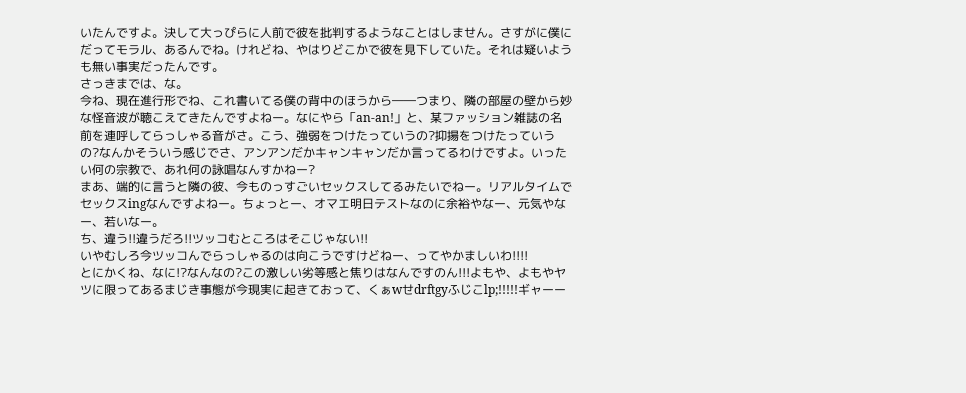いたんですよ。決して大っぴらに人前で彼を批判するようなことはしません。さすがに僕にだってモラル、あるんでね。けれどね、やはりどこかで彼を見下していた。それは疑いようも無い事実だったんです。
さっきまでは、な。
今ね、現在進行形でね、これ書いてる僕の背中のほうから――つまり、隣の部屋の壁から妙な怪音波が聴こえてきたんですよねー。なにやら「an-an!」と、某ファッション雑誌の名前を連呼してらっしゃる音がさ。こう、強弱をつけたっていうの?抑揚をつけたっていうの?なんかそういう感じでさ、アンアンだかキャンキャンだか言ってるわけですよ。いったい何の宗教で、あれ何の詠唱なんすかねー?
まあ、端的に言うと隣の彼、今ものっすごいセックスしてるみたいでねー。リアルタイムでセックスingなんですよねー。ちょっとー、オマエ明日テストなのに余裕やなー、元気やなー、若いなー。
ち、違う!!違うだろ!!ツッコむところはそこじゃない!!
いやむしろ今ツッコんでらっしゃるのは向こうですけどねー、ってやかましいわ!!!!
とにかくね、なに!?なんなの?この激しい劣等感と焦りはなんですのん!!!よもや、よもやヤツに限ってあるまじき事態が今現実に起きておって、くぁwせdrftgyふじこlp;!!!!!ギャーー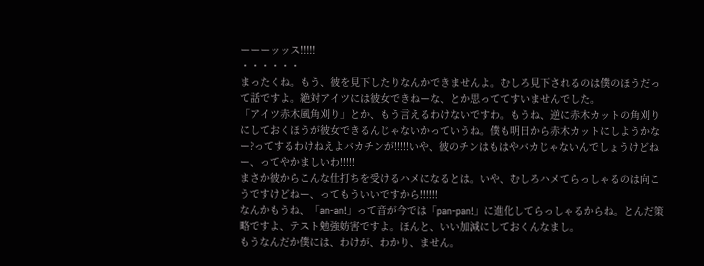ーーーッッス!!!!!
・・・・・・
まったくね。もう、彼を見下したりなんかできませんよ。むしろ見下されるのは僕のほうだって話ですよ。絶対アイツには彼女できねーな、とか思っててすいませんでした。
「アイツ赤木風角刈り」とか、もう言えるわけないですわ。もうね、逆に赤木カットの角刈りにしておくほうが彼女できるんじゃないかっていうね。僕も明日から赤木カットにしようかなー?ってするわけねえよバカチンが!!!!!いや、彼のチンはもはやバカじゃないんでしょうけどねー、ってやかましいわ!!!!!
まさか彼からこんな仕打ちを受けるハメになるとは。いや、むしろハメてらっしゃるのは向こうですけどねー、ってもういいですから!!!!!!
なんかもうね、「an-an!」って音が今では「pan-pan!」に進化してらっしゃるからね。とんだ策略ですよ、テスト勉強妨害ですよ。ほんと、いい加減にしておくんなまし。
もうなんだか僕には、わけが、わかり、ません。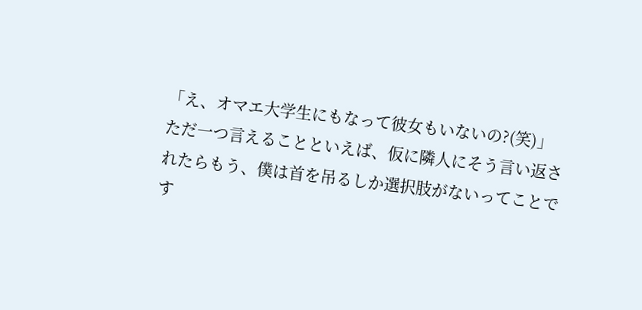「え、オマエ大学生にもなって彼女もいないの?(笑)」
ただ一つ言えることといえば、仮に隣人にそう言い返されたらもう、僕は首を吊るしか選択肢がないってことです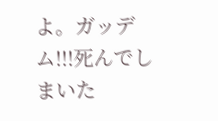よ。ガッデム!!!死んでしまいた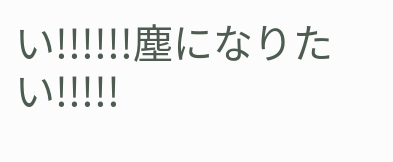い!!!!!!塵になりたい!!!!!